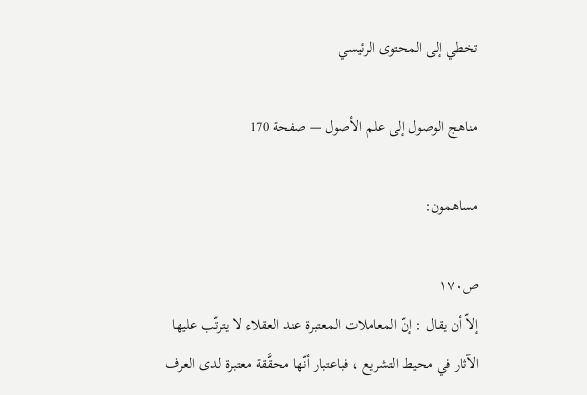تخطي إلى المحتوى الرئيسي

مناهج الوصول إلى علم الأصول — صفحة 170

مساهمون:

ص١٧٠
إلاّ أن يقال : إنّ المعاملات المعتبرة عند العقلاء لا يترتّب عليها الآثار في محيط التشريع ، فباعتبار أنّها محقَّقة معتبرة لدى العرف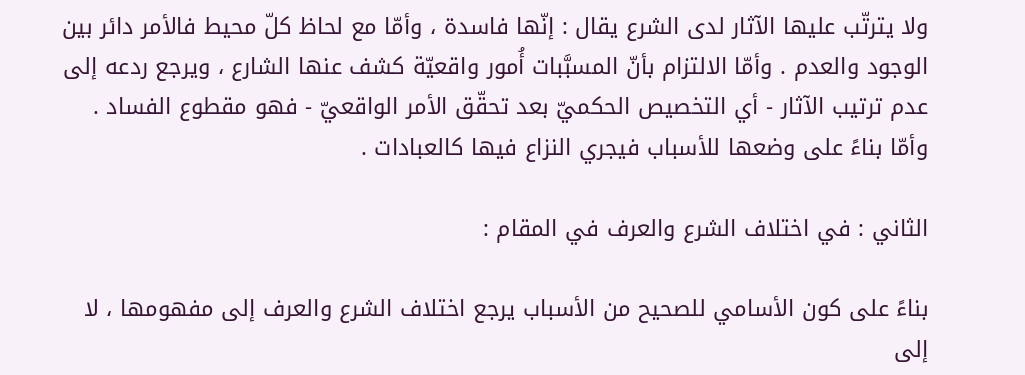ولا يترتّب عليها الآثار لدى الشرع يقال : إنّها فاسدة ، وأمّا مع لحاظ كلّ محيط فالأمر دائر بين الوجود والعدم . وأمّا الالتزام بأنّ المسبَّبات أُمور واقعيّة كشف عنها الشارع ، ويرجع ردعه إلى عدم ترتيب الآثار - أي التخصيص الحكميّ بعد تحقّق الأمر الواقعيّ - فهو مقطوع الفساد . وأمّا بناءً على وضعها للأسباب فيجري النزاع فيها كالعبادات .

الثاني : في اختلاف الشرع والعرف في المقام :

بناءً على كون الأسامي للصحيح من الأسباب يرجع اختلاف الشرع والعرف إلى مفهومها ، لا إلى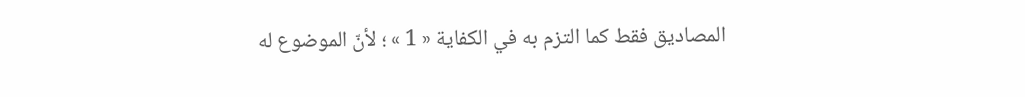المصاديق فقط كما التزم به في الكفاية « 1 » ؛ لأنّ الموضوع له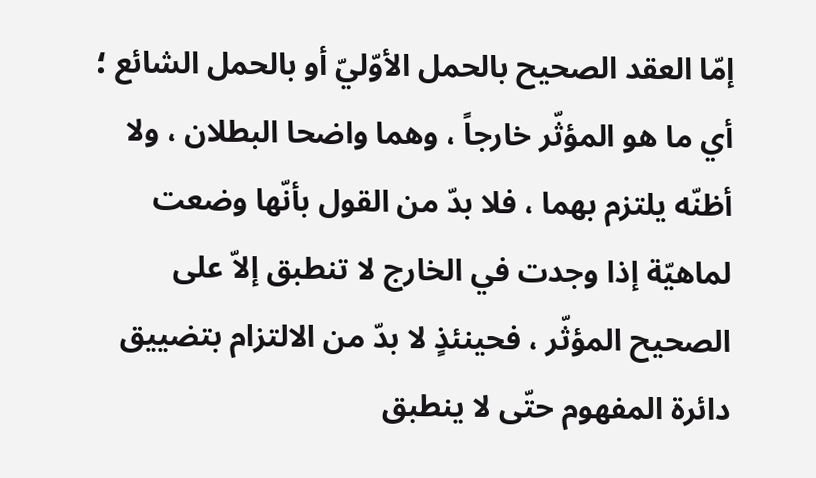إمّا العقد الصحيح بالحمل الأوّليّ أو بالحمل الشائع ؛ أي ما هو المؤثّر خارجاً ، وهما واضحا البطلان ، ولا أظنّه يلتزم بهما ، فلا بدّ من القول بأنّها وضعت لماهيّة إذا وجدت في الخارج لا تنطبق إلاّ على الصحيح المؤثّر ، فحينئذٍ لا بدّ من الالتزام بتضييق دائرة المفهوم حتّى لا ينطبق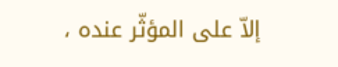إلاّ على المؤثّر عنده ،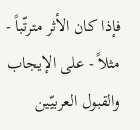فإذا كان الأثر مترتّباً - مثلاً - على الإيجاب والقبول العربيّين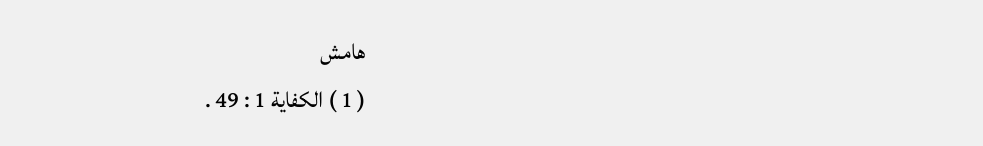هامش
( 1 ) الكفاية 1 : 49 .